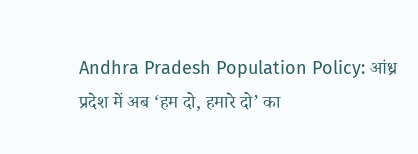Andhra Pradesh Population Policy: आंध्र प्रदेश में अब ‘हम दो, हमारे दो’ का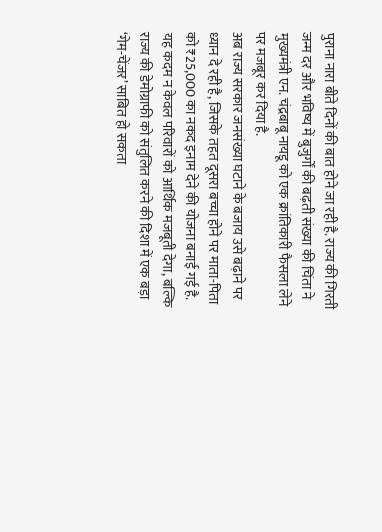पुराना नारा बीते दिनों की बात होने जा रही है. राज्य की गिरती जन्म दर और भविष्य में बुजुर्गों की बढ़ती संख्या की चिंता ने मुख्यमंत्री एन. चंद्रबाबू नायडू को एक क्रांतिकारी फैसला लेने पर मजबूर कर दिया है.
अब राज्य सरकार जनसंख्या घटाने के बजाय उसे बढ़ाने पर ध्यान दे रही है, जिसके तहत दूसरा बच्चा होने पर माता-पिता को ₹25,000 का नकद इनाम देने की योजना बनाई गई है. यह कदम न केवल परिवारों को आर्थिक मजबूती देगा, बल्कि राज्य की डेमोग्राफी को संतुलित करने की दिशा में एक बड़ा ‘गेम-चेंजर’ साबित हो सकता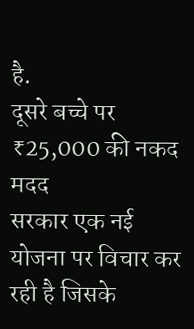है.
दूसरे बच्चे पर ₹25,000 की नकद मदद
सरकार एक नई योजना पर विचार कर रही है जिसके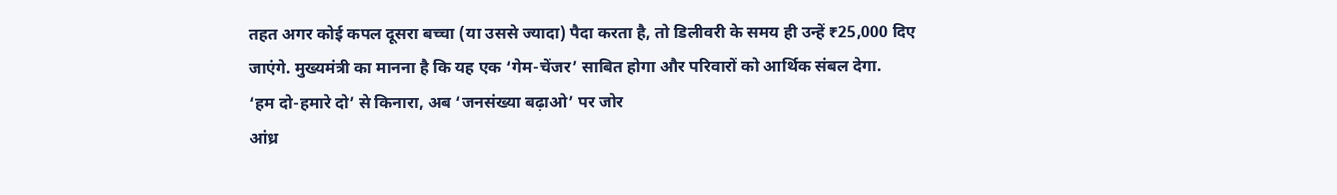तहत अगर कोई कपल दूसरा बच्चा (या उससे ज्यादा) पैदा करता है, तो डिलीवरी के समय ही उन्हें ₹25,000 दिए जाएंगे. मुख्यमंत्री का मानना है कि यह एक ‘गेम-चेंजर’ साबित होगा और परिवारों को आर्थिक संबल देगा.
‘हम दो-हमारे दो’ से किनारा, अब ‘जनसंख्या बढ़ाओ’ पर जोर
आंध्र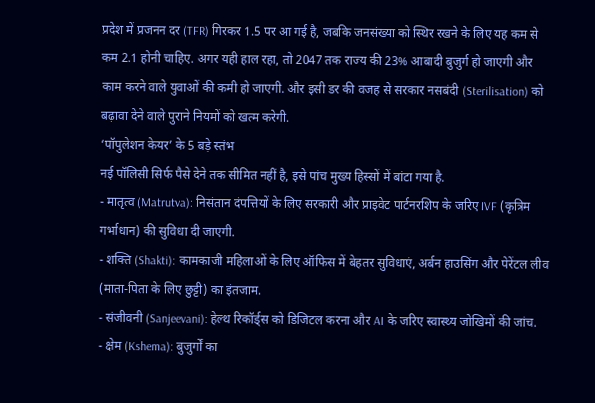प्रदेश में प्रजनन दर (TFR) गिरकर 1.5 पर आ गई है, जबकि जनसंख्या को स्थिर रखने के लिए यह कम से कम 2.1 होनी चाहिए. अगर यही हाल रहा, तो 2047 तक राज्य की 23% आबादी बुजुर्ग हो जाएगी और काम करने वाले युवाओं की कमी हो जाएगी. और इसी डर की वजह से सरकार नसबंदी (Sterilisation) को बढ़ावा देने वाले पुराने नियमों को खत्म करेगी.
‘पॉपुलेशन केयर’ के 5 बड़े स्तंभ
नई पॉलिसी सिर्फ पैसे देने तक सीमित नहीं है, इसे पांच मुख्य हिस्सों में बांटा गया है.
- मातृत्व (Matrutva): निसंतान दंपत्तियों के लिए सरकारी और प्राइवेट पार्टनरशिप के जरिए IVF (कृत्रिम गर्भाधान) की सुविधा दी जाएगी.
- शक्ति (Shakti): कामकाजी महिलाओं के लिए ऑफिस में बेहतर सुविधाएं, अर्बन हाउसिंग और पेरेंटल लीव (माता-पिता के लिए छुट्टी) का इंतजाम.
- संजीवनी (Sanjeevani): हेल्थ रिकॉर्ड्स को डिजिटल करना और AI के जरिए स्वास्थ्य जोखिमों की जांच.
- क्षेम (Kshema): बुजुर्गों का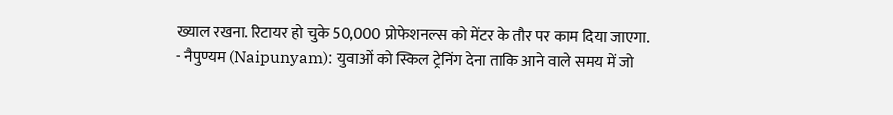ख्याल रखना. रिटायर हो चुके 50,000 प्रोफेशनल्स को मेंटर के तौर पर काम दिया जाएगा.
- नैपुण्यम (Naipunyam): युवाओं को स्किल ट्रेनिंग देना ताकि आने वाले समय में जो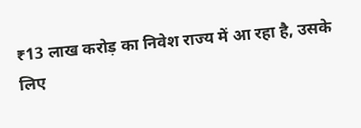₹13 लाख करोड़ का निवेश राज्य में आ रहा है, उसके लिए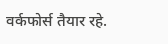वर्कफोर्स तैयार रहे.